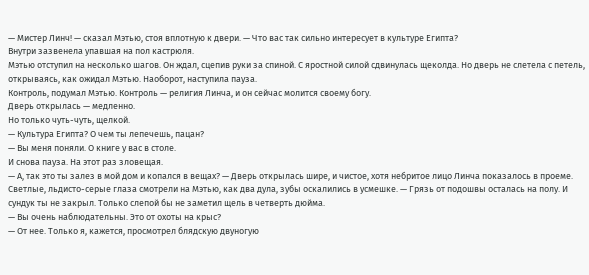— Мистер Линч! — сказал Мэтью, стоя вплотную к двери. — Что вас так сильно интересует в культуре Египта?
Внутри зазвенела упавшая на пол кастрюля.
Мэтью отступил на несколько шагов. Он ждал, сцепив руки за спиной. С яростной силой сдвинулась щеколда. Но дверь не слетела с петель, открываясь, как ожидал Мэтью. Наоборот, наступила пауза.
Контроль, подумал Мэтью. Контроль — религия Линча, и он сейчас молится своему богу.
Дверь открылась — медленно.
Но только чуть-чуть, щелкой.
— Культура Египта? О чем ты лепечешь, пацан?
— Вы меня поняли. О книге у вас в столе.
И снова пауза. На этот раз зловещая.
— А, так это ты залез в мой дом и копался в вещах? — Дверь открылась шире, и чистое, хотя небритое лицо Линча показалось в проеме. Светлые, льдисто-серые глаза смотрели на Мэтью, как два дула, зубы оскалились в усмешке. — Грязь от подошвы осталась на полу. И сундук ты не закрыл. Только слепой бы не заметил щель в четверть дюйма.
— Вы очень наблюдательны. Это от охоты на крыс?
— От нее. Только я, кажется, просмотрел блядскую двуногую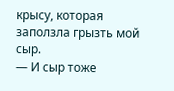крысу, которая заползла грызть мой сыр.
— И сыр тоже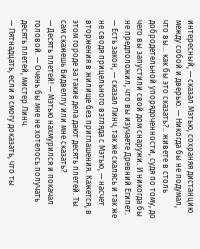интересный, — сказал Мэтью, сохраняя дистанцию между собой и дверью. — Никогда бы не подумал, что вы… как бы это сказать?.. живете в столь добродетельной упорядоченности, судя по тому, до чего вы запустили свой дом снаружи. И никогда бы не предположил, что вы изучаете Древний Египет.
— Есть закон, — сказал Линч, так же скалясь и так же не сводя прицельного взгляда с Мэтью, — насчет вторжения в жилище без приглашения. Кажется, в этом городе за такие дела дают десять плетей. Ты сам скажешь Бидвеллу или мне сказать?
— Десять плетей! — Мэтью нахмурился и покачал головой. — Очень бы мне не хотелось получать десять плетей, мистер Линч.
— Пятнадцать, если я смогу доказать, что ты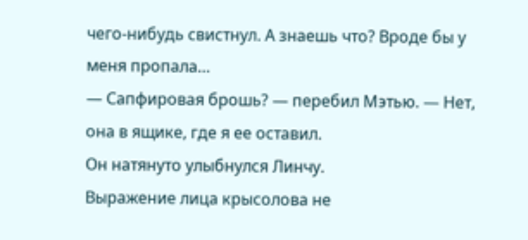чего-нибудь свистнул. А знаешь что? Вроде бы у меня пропала…
— Сапфировая брошь? — перебил Мэтью. — Нет, она в ящике, где я ее оставил.
Он натянуто улыбнулся Линчу.
Выражение лица крысолова не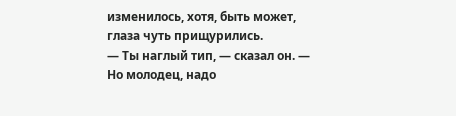изменилось, хотя, быть может, глаза чуть прищурились.
— Ты наглый тип, — сказал он. — Но молодец, надо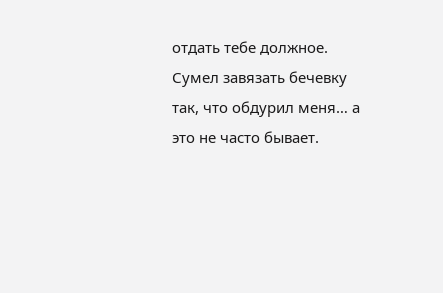отдать тебе должное. Сумел завязать бечевку так, что обдурил меня… а это не часто бывает.